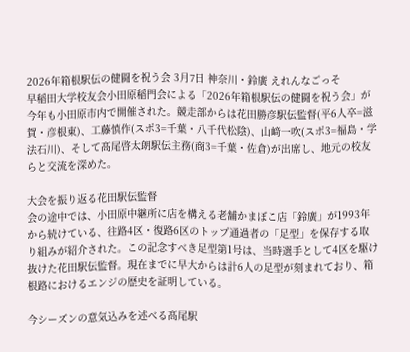2026年箱根駅伝の健闘を祝う会 3月7日 神奈川・鈴廣 えれんなごっそ
早稲田大学校友会小田原稲門会による「2026年箱根駅伝の健闘を祝う会」が今年も小田原市内で開催された。競走部からは花田勝彦駅伝監督(平6人卒=滋賀・彦根東)、工藤慎作(スポ3=千葉・八千代松陰)、山﨑一吹(スポ3=福島・学法石川)、そして髙尾啓太朗駅伝主務(商3=千葉・佐倉)が出席し、地元の校友らと交流を深めた。

大会を振り返る花田駅伝監督
会の途中では、小田原中継所に店を構える老舗かまぼこ店「鈴廣」が1993年から続けている、往路4区・復路6区のトップ通過者の「足型」を保存する取り組みが紹介された。この記念すべき足型第1号は、当時選手として4区を駆け抜けた花田駅伝監督。現在までに早大からは計6人の足型が刻まれており、箱根路におけるエンジの歴史を証明している。

今シーズンの意気込みを述べる髙尾駅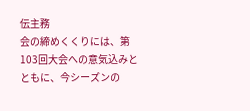伝主務
会の締めくくりには、第103回大会への意気込みとともに、今シーズンの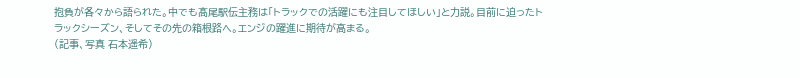抱負が各々から語られた。中でも髙尾駅伝主務は「トラックでの活躍にも注目してほしい」と力説。目前に迫ったトラックシーズン、そしてその先の箱根路へ。エンジの躍進に期待が高まる。
(記事、写真 石本遥希)